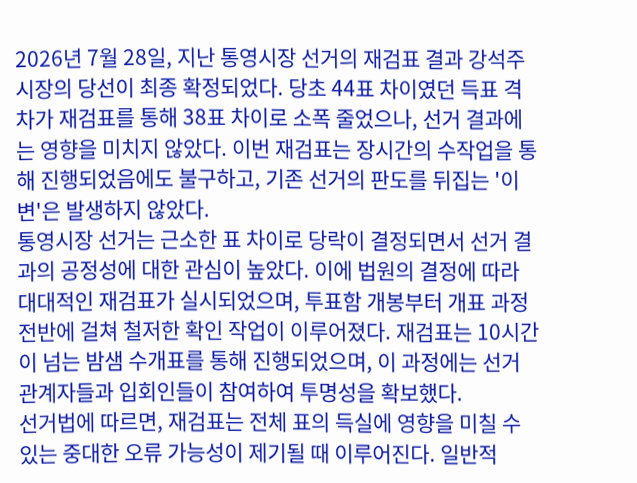2026년 7월 28일, 지난 통영시장 선거의 재검표 결과 강석주 시장의 당선이 최종 확정되었다. 당초 44표 차이였던 득표 격차가 재검표를 통해 38표 차이로 소폭 줄었으나, 선거 결과에는 영향을 미치지 않았다. 이번 재검표는 장시간의 수작업을 통해 진행되었음에도 불구하고, 기존 선거의 판도를 뒤집는 '이변'은 발생하지 않았다.
통영시장 선거는 근소한 표 차이로 당락이 결정되면서 선거 결과의 공정성에 대한 관심이 높았다. 이에 법원의 결정에 따라 대대적인 재검표가 실시되었으며, 투표함 개봉부터 개표 과정 전반에 걸쳐 철저한 확인 작업이 이루어졌다. 재검표는 10시간이 넘는 밤샘 수개표를 통해 진행되었으며, 이 과정에는 선거 관계자들과 입회인들이 참여하여 투명성을 확보했다.
선거법에 따르면, 재검표는 전체 표의 득실에 영향을 미칠 수 있는 중대한 오류 가능성이 제기될 때 이루어진다. 일반적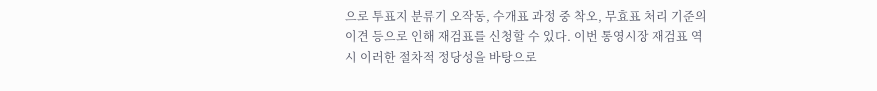으로 투표지 분류기 오작동, 수개표 과정 중 착오, 무효표 처리 기준의 이견 등으로 인해 재검표를 신청할 수 있다. 이번 통영시장 재검표 역시 이러한 절차적 정당성을 바탕으로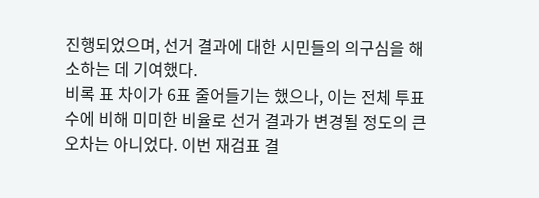진행되었으며, 선거 결과에 대한 시민들의 의구심을 해소하는 데 기여했다.
비록 표 차이가 6표 줄어들기는 했으나, 이는 전체 투표수에 비해 미미한 비율로 선거 결과가 변경될 정도의 큰 오차는 아니었다. 이번 재검표 결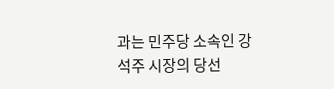과는 민주당 소속인 강석주 시장의 당선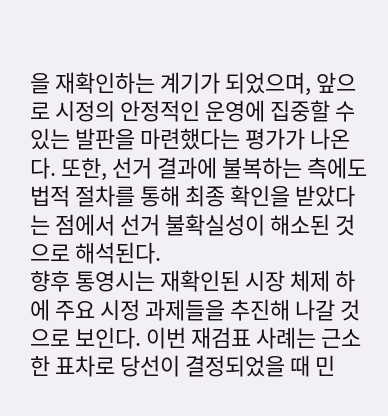을 재확인하는 계기가 되었으며, 앞으로 시정의 안정적인 운영에 집중할 수 있는 발판을 마련했다는 평가가 나온다. 또한, 선거 결과에 불복하는 측에도 법적 절차를 통해 최종 확인을 받았다는 점에서 선거 불확실성이 해소된 것으로 해석된다.
향후 통영시는 재확인된 시장 체제 하에 주요 시정 과제들을 추진해 나갈 것으로 보인다. 이번 재검표 사례는 근소한 표차로 당선이 결정되었을 때 민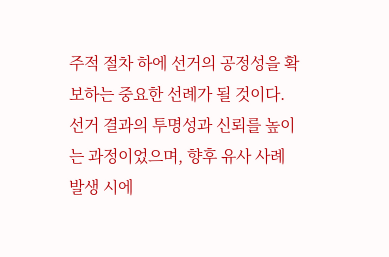주적 절차 하에 선거의 공정성을 확보하는 중요한 선례가 될 것이다. 선거 결과의 투명성과 신뢰를 높이는 과정이었으며, 향후 유사 사례 발생 시에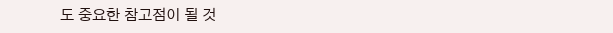도 중요한 참고점이 될 것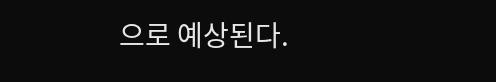으로 예상된다.